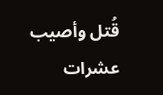قُتل وأصيب عشرات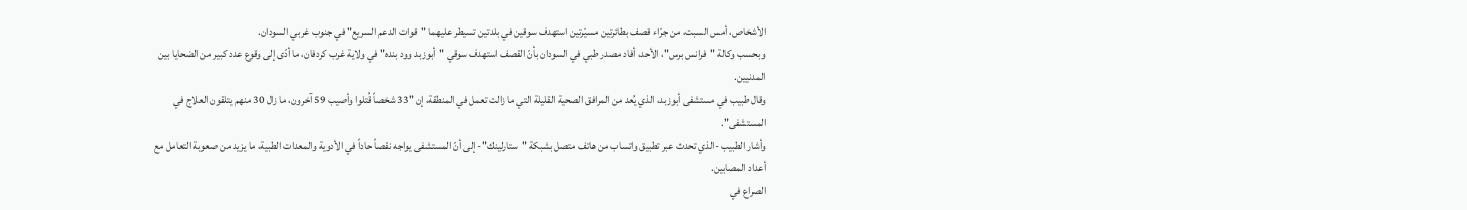الأشخاص، أمس السبت، من جرّاء قصف بطائرتين مسيّرتين استهدف سوقين في بلدتين تسيطر عليهما "قوات الدعم السريع" في جنوب غربي السودان.
وبحسب وكالة "فرانس برس"، الأحد، أفاد مصدر طبي في السودان بأنّ القصف استهدف سوقي "أبوزبد وود بنده" في ولاية غرب كردفان، ما أدّى إلى وقوع عدد كبير من الضحايا بين المدنيين.
وقال طبيب في مستشفى أبوزبد، الذي يُعد من المرافق الصحية القليلة التي ما زالت تعمل في المنطقة، إن "33 شخصاً قُتلوا وأصيب 59 آخرون، ما زال 30 منهم يتلقون العلاج في المستشفى".
وأشار الطبيب -الذي تحدث عبر تطبيق واتساب من هاتف متصل بشبكة "ستارلينك"- إلى أنّ المستشفى يواجه نقصاً حاداً في الأدوية والمعدات الطبية، ما يزيد من صعوبة التعامل مع أعداد المصابين.
الصراع في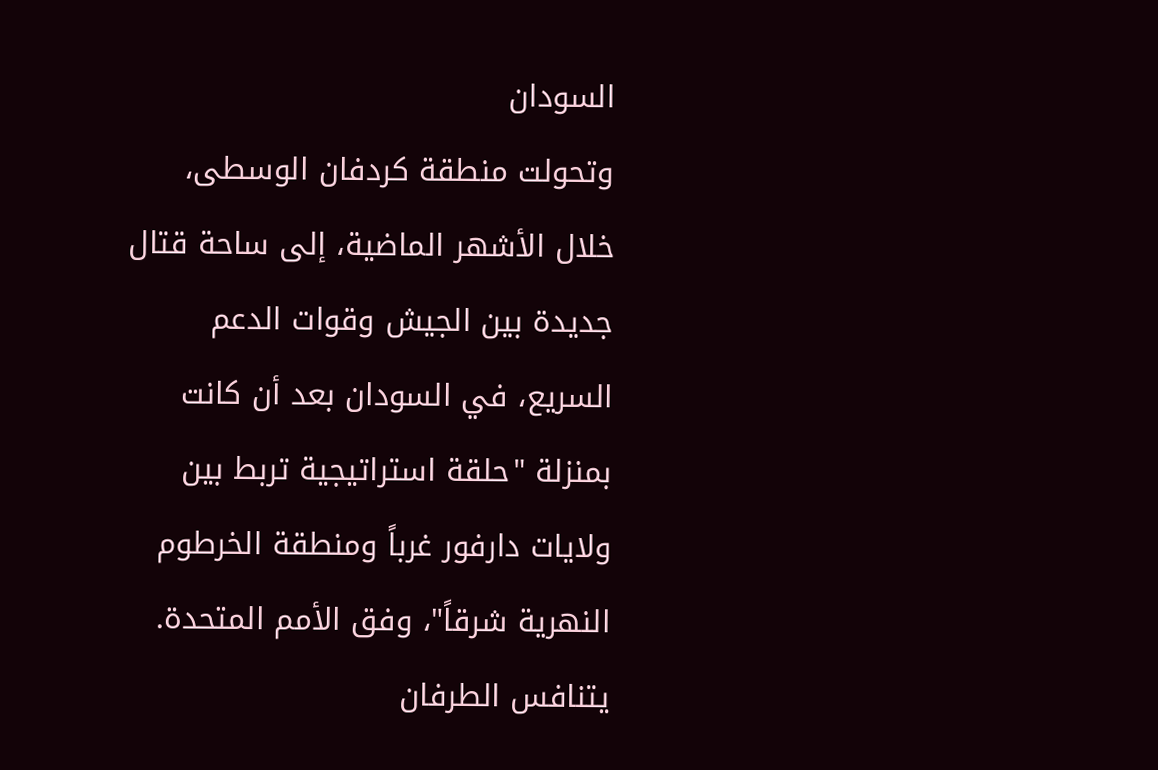السودان
وتحولت منطقة كردفان الوسطى، خلال الأشهر الماضية، إلى ساحة قتال جديدة بين الجيش وقوات الدعم السريع، في السودان بعد أن كانت بمنزلة "حلقة استراتيجية تربط بين ولايات دارفور غرباً ومنطقة الخرطوم النهرية شرقاً"، وفق الأمم المتحدة.
يتنافس الطرفان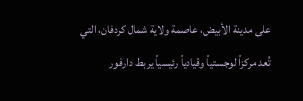على مدينة الأبيض، عاصمة ولاية شمال كردفان، التي تُعد مركزاً لوجستياً وقيادياً رئيسياً يربط دارفور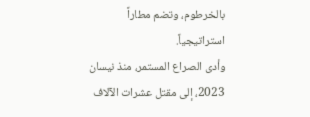بالخرطوم، وتضم مطاراً استراتيجياً.
وأدى الصراع المستمر، منذ نيسان 2023، إلى مقتل عشرات الآلاف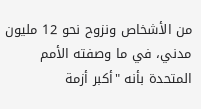من الأشخاص ونزوح نحو 12 مليون مدني، في ما وصفته الأمم المتحدة بأنه "أكبر أزمة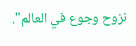نزوح وجوع في العالم".